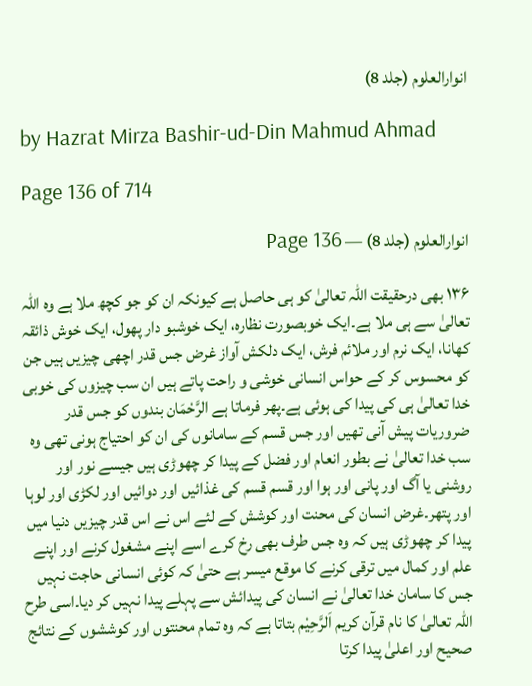انوارالعلوم (جلد 8)

by Hazrat Mirza Bashir-ud-Din Mahmud Ahmad

Page 136 of 714

انوارالعلوم (جلد 8) — Page 136

۱۳۶ بھی درحقیقت اللہ تعالیٰ کو ہی حاصل ہے کیونکہ ان کو جو کچھ ملا ہے وہ اللہ تعالیٰ سے ہی ملا ہے۔ایک خوبصورت نظارہ، ایک خوشبو دار پھول، ایک خوش ذائقہ کھانا، ایک نرم اور ملائم فرش، ایک دلکش آواز غرض جس قدر اچھی چیزیں ہیں جن کو محسوس کر کے حواس انسانی خوشی و راحت پاتے ہیں ان سب چیزوں کی خوبی خدا تعالیٰ ہی کی پیدا کی ہوئی ہے۔پھر فرماتا ہے الرَّحْمَان بندوں کو جس قدر ضروریات پیش آنی تھیں اور جس قسم کے سامانوں کی ان کو احتیاج ہونی تھی وہ سب خدا تعالیٰ نے بطور انعام اور فضل کے پیدا کر چھوڑی ہیں جیسے نور اور روشنی یا آگ اور پانی اور ہوا اور قسم قسم کی غذائیں اور دوائیں اور لکڑی اور لوہا اور پتھر۔غرض انسان کی محنت اور کوشش کے لئے اس نے اس قدر چیزیں دنیا میں پیدا کر چھوڑی ہیں کہ وہ جس طرف بھی رخ کرے اسے اپنے مشغول کرنے اور اپنے علم اور کمال میں ترقی کرنے کا موقع میسر ہے حتیٰ کہ کوئی انسانی حاجت نہیں جس کا سامان خدا تعالیٰ نے انسان کی پیدائش سے پہلے پیدا نہیں کر دیا۔اسی طرح اللہ تعالیٰ کا نام قرآن کریم اَلرَّحِیْم بتاتا ہے کہ وہ تمام محنتوں اور کوششوں کے نتائج صحیح اور اعلیٰ پیدا کرتا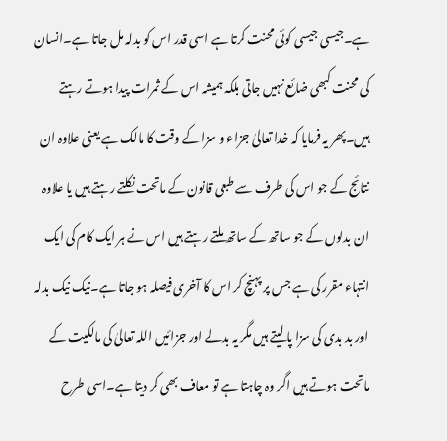ہے۔جیسی جیسی کوئی محنت کرتا ہے اسی قدر اس کو بدلہ مل جاتا ہے۔انسان کی محنت کبھی ضائع نہیں جاتی بلکہ ہمیشہ اس کے ثمرات پیدا ہوتے رہتے ہیں۔پھر یہ فرمایا کہ خدا تعالیٰ جزاء و سزا کے وقت کا مالک ہے یعنی علاوہ ان نتائج کے جو اس کی طرف سے طبعی قانون کے ماتحت نکلتے رہتے ہیں یا علاوہ ان بدلوں کے جو ساتھ کے ساتھ ملتے رہتے ہیں اس نے ہر ایک کام کی ایک انتہاء مقرر کی ہے جس پر پہنچ کر اس کا آخری فیصلہ ہو جاتا ہے۔نیک نیک بدلہ اور بد بدی کی سزا پا لیتے ہیں مگر یہ بدلے اور جزائیں اللہ تعالیٰ کی مالکیت کے ماتحت ہوتے ہیں اگر وہ چاہتا ہے تو معاف بھی کر دیتا ہے۔اسی طرح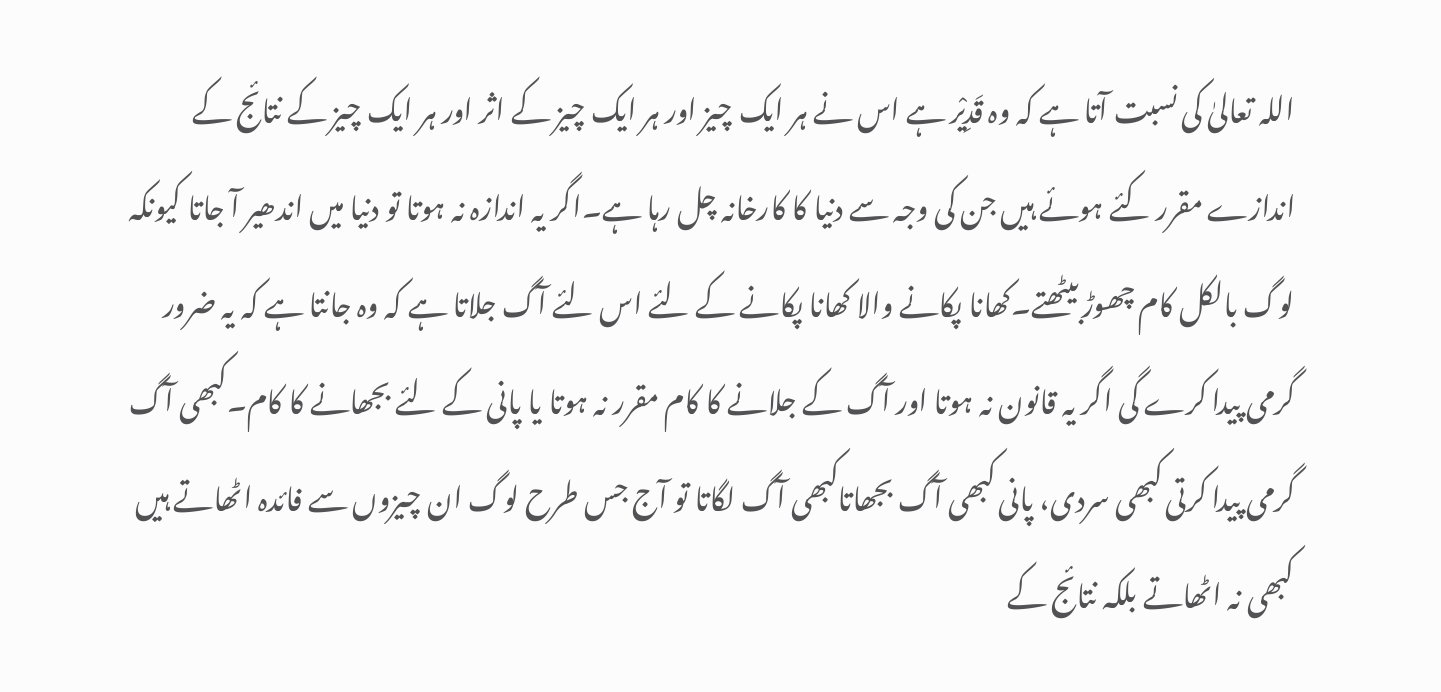اللہ تعالیٰ کی نسبت آتا ہے کہ وہ قَدِیْر ہے اس نے ہر ایک چیز اور ہر ایک چیز کے اثر اور ہر ایک چیز کے نتائج کے اندازے مقرر کئے ہوئے ہیں جن کی وجہ سے دنیا کا کارخانہ چل رہا ہے۔اگر یہ اندازہ نہ ہوتا تو دنیا میں اندھیر آ جاتا کیونکہ لوگ بالکل کام چھوڑ بیٹھتے۔کھانا پکانے والا کھانا پکانے کے لئے اس لئے آگ جلاتا ہے کہ وہ جانتا ہے کہ یہ ضرور گرمی پیدا کرے گی اگر یہ قانون نہ ہوتا اور آگ کے جلانے کا کام مقرر نہ ہوتا یا پانی کے لئے بجھانے کا کام۔کبھی آگ گرمی پیدا کرتی کبھی سردی، پانی کبھی آگ بجھاتاکبھی آگ لگاتا تو آج جس طرح لوگ ان چیزوں سے فائدہ اٹھاتے ہیں کبھی نہ اٹھاتے بلکہ نتائج کے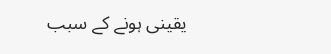یقینی ہونے کے سبب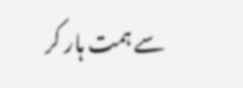سے ہمت ہار کر